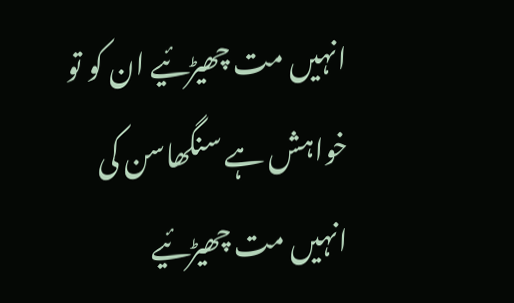انہیں مت چھیڑئیے ان کو تو خواہش ہے سنگھاسن کی
انہیں مت چھیڑئیے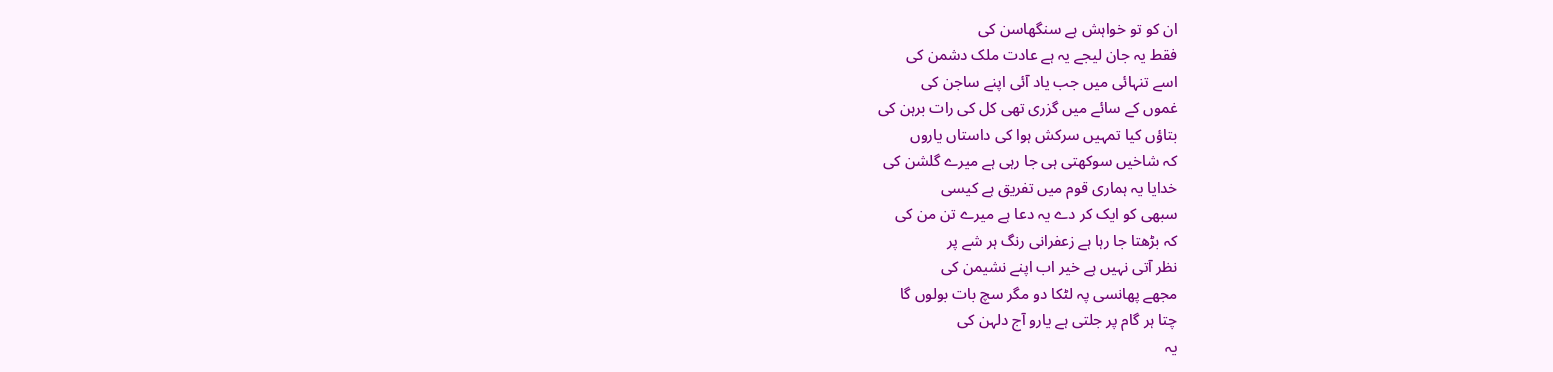ان کو تو خواہش ہے سنگھاسن کی
فقط یہ جان لیجے یہ ہے عادت ملک دشمن کی
اسے تنہائی میں جب یاد آئی اپنے ساجن کی
غموں کے سائے میں گزری تھی کل کی رات برہن کی
بتاؤں کیا تمہیں سرکش ہوا کی داستاں یاروں
کہ شاخیں سوکھتی ہی جا رہی ہے میرے گلشن کی
خدایا یہ ہماری قوم میں تفریق ہے کیسی
سبھی کو ایک کر دے یہ دعا ہے میرے تن من کی
کہ بڑھتا جا رہا ہے زعفرانی رنگ ہر شے پر
نظر آتی نہیں ہے خیر اب اپنے نشیمن کی
مجھے پھانسی پہ لٹکا دو مگر سچ بات بولوں گا
چتا ہر گام پر جلتی ہے یارو آج دلہن کی
یہ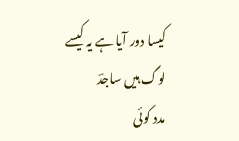کیسا دور آیا ہے یہ کیسے لوگ ہیں ساجدؔ
مدد کوئی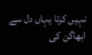نہیں کرتا یہاں دل سے ابھاگن کی